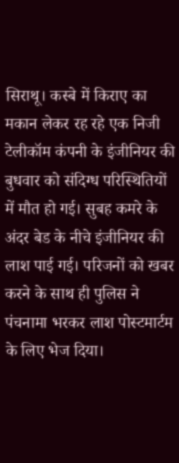सिराथू। कस्बे में किराए का मकान लेकर रह रहे एक निजी टेलीकॉम कंपनी के इंजीनियर की बुधवार को संदिग्ध परिस्थितियों में मौत हो गई। सुबह कमरे के अंदर बेड के नीचे इंजीनियर की लाश पाई गई। परिजनों को खबर करने के साथ ही पुलिस ने पंचनामा भरकर लाश पोस्टमार्टम के लिए भेज दिया।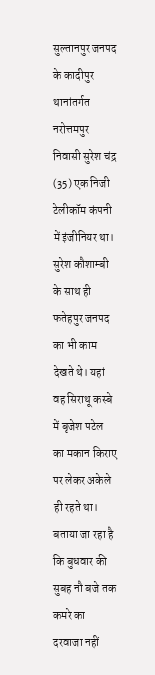सुल्तानपुर जनपद के कादीपुर थानांतर्गत नरोत्तमपुर निवासी सुरेश चंद्र (35) एक निजी टेलीकॉम कंपनी में इंजीनियर था। सुरेश कौशाम्बी के साथ ही फतेहपुर जनपद का भी काम देखते थे। यहां वह सिराथू कस्बे में बृजेश पटेल का मकान किराए पर लेकर अकेले ही रहते था। बताया जा रहा है कि बुधवार की सुबह नौ बजे तक कमरे का दरवाजा नहीं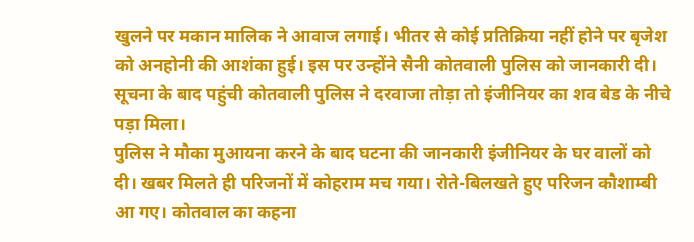खुलने पर मकान मालिक ने आवाज लगाई। भीतर से कोई प्रतिक्रिया नहीं होने पर बृजेश को अनहोनी की आशंका हुई। इस पर उन्होंने सैनी कोतवाली पुलिस को जानकारी दी। सूचना के बाद पहुंची कोतवाली पुलिस ने दरवाजा तोड़ा तो इंजीनियर का शव बेड के नीचे पड़ा मिला।
पुलिस ने मौका मुआयना करने के बाद घटना की जानकारी इंजीनियर के घर वालों को दी। खबर मिलते ही परिजनों में कोहराम मच गया। रोते-बिलखते हुए परिजन कौशाम्बी आ गए। कोतवाल का कहना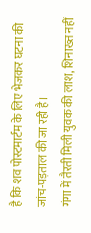है कि शव पोस्टमार्टम के लिए भेजकर घटना की जांच-पड़ताल की जा रही है।
गंगा में तैरती मिली युवक की लाश, शिनाख्त नहीं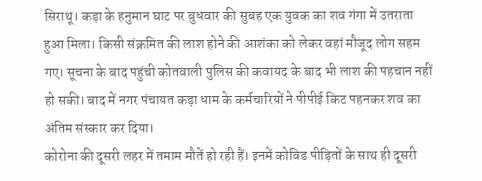सिराथू। कड़ा के हनुमान घाट पर बुधवार की सुबह एक युवक का शव गंगा में उतराता हुआ मिला। किसी संक्रमित की लाश होने की आशंका को लेकर वहां मौजूद लोग सहम गए। सूचना के बाद पहुंची कोतवाली पुलिस की कवायद के बाद भी लाश की पहचान नहीं हो सकी। बाद में नगर पंचायत कड़ा धाम के कर्मचारियों ने पीपीई किट पहनकर शव का अंतिम संस्कार कर दिया।
कोरोना की दूसरी लहर में तमाम मौतें हो रही हैं। इनमें कोविड पीड़ितों के साथ ही दूसरी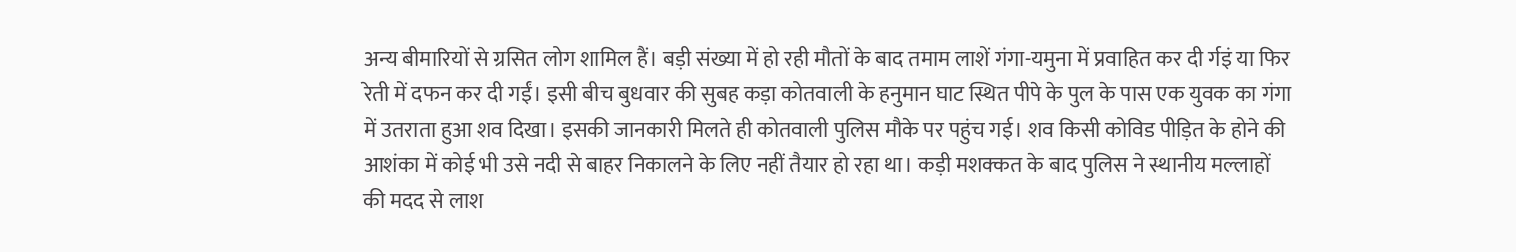अन्य बीमारियों से ग्रसित लोग शामिल हैं। बड़ी संख्या में हो रही मौतों के बाद तमाम लाशें गंगा-यमुना में प्रवाहित कर दी र्गइं या फिर रेती में दफन कर दी गईं। इसी बीच बुधवार की सुबह कड़ा कोतवाली के हनुमान घाट स्थित पीपे के पुल के पास एक युवक का गंगा में उतराता हुआ शव दिखा। इसकी जानकारी मिलते ही कोतवाली पुलिस मौके पर पहुंच गई। शव किसी कोविड पीड़ित के होने की आशंका में कोई भी उसे नदी से बाहर निकालने के लिए नहीं तैयार हो रहा था। कड़ी मशक्कत के बाद पुलिस ने स्थानीय मल्लाहों की मदद से लाश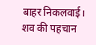बाहर निकलवाई। शव की पहचान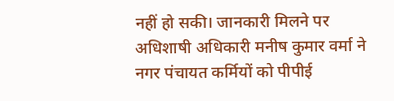नहीं हो सकी। जानकारी मिलने पर अधिशाषी अधिकारी मनीष कुमार वर्मा ने नगर पंचायत कर्मियों को पीपीई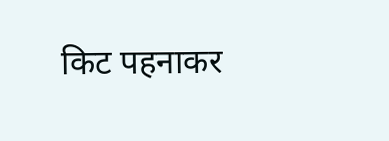किट पहनाकर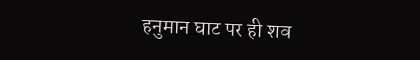हनुमान घाट पर ही शव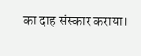का दाह संस्कार कराया।